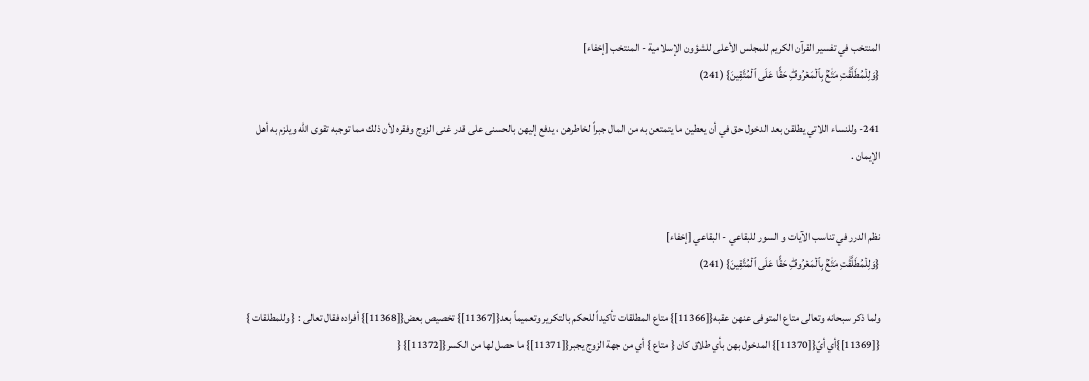المنتخب في تفسير القرآن الكريم للمجلس الأعلى للشؤون الإسلامية - المنتخب [إخفاء]
{وَلِلۡمُطَلَّقَٰتِ مَتَٰعُۢ بِٱلۡمَعۡرُوفِۖ حَقًّا عَلَى ٱلۡمُتَّقِينَ} (241)

241- وللنساء اللاتي يطلقن بعد الدخول حق في أن يعطين ما يتمتعن به من المال جبراً لخاطرهن ، يدفع إليهن بالحسنى على قدر غنى الزوج وفقره لأن ذلك مما توجبه تقوى الله ويلزم به أهل الإيمان .


نظم الدرر في تناسب الآيات و السور للبقاعي - البقاعي [إخفاء]
{وَلِلۡمُطَلَّقَٰتِ مَتَٰعُۢ بِٱلۡمَعۡرُوفِۖ حَقًّا عَلَى ٱلۡمُتَّقِينَ} (241)

ولما ذكر سبحانه وتعالى متاع المتوفى عنهن عقبه{[11366]} متاع المطلقات تأكيداً للحكم بالتكرير وتعميماً بعد{[11367]} تخصيص بعض{[11368]} أفراده فقال تعالى : { وللمطلقات } {[11369]}أي أيّ{[11370]} المدخول بهن بأي طلاق كان { متاع } أي من جهة الزوج يجبر{[11371]} ما حصل لها من الكسر{[11372]} {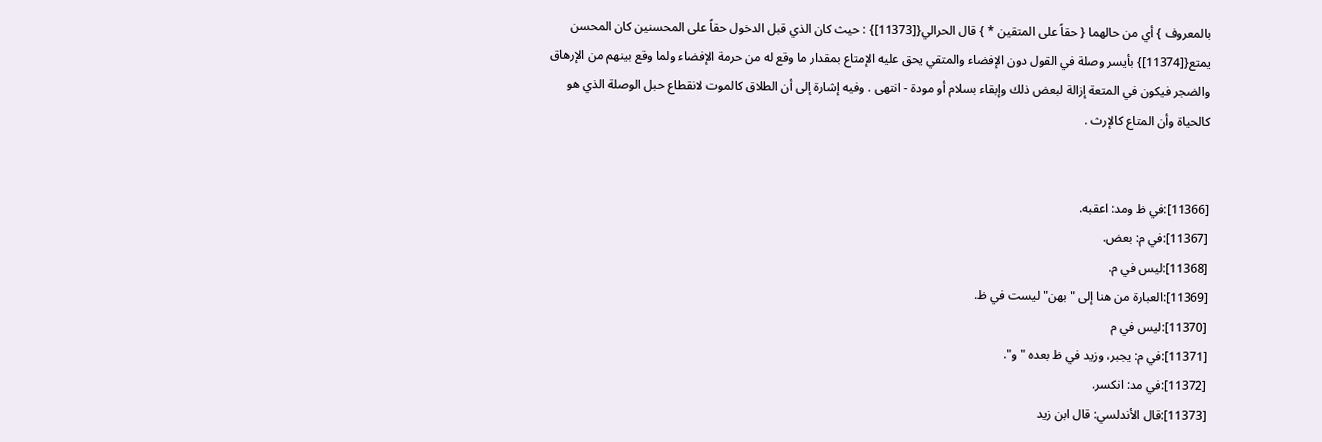بالمعروف } أي من حالهما { حقاً على المتقين * } قال الحرالي{[11373]} : حيث كان الذي قبل الدخول حقاً على المحسنين كان المحسن يمتع{[11374]} بأيسر وصلة في القول دون الإفضاء والمتقي يحق عليه الإمتاع بمقدار ما وقع له من حرمة الإفضاء ولما وقع بينهم من الإرهاق والضجر فيكون في المتعة إزالة لبعض ذلك وإبقاء بسلام أو مودة - انتهى . وفيه إشارة إلى أن الطلاق كالموت لانقطاع حبل الوصلة الذي هو كالحياة وأن المتاع كالإرث .


[11366]:في ظ ومد: اعقبه.
[11367]:في م: بعض.
[11368]:ليس في م.
[11369]:العبارة من هنا إلى "بهن" ليست في ظ.
[11370]:ليس في م
[11371]:في م: يجبر، وزيد في ظ بعده "و".
[11372]:في مد: انكسر.
[11373]:قال الأندلسي: قال ابن زيد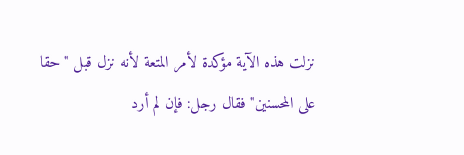نزلت هذه الآية مؤكدة لأمر المتعة لأنه نزل قبل "حقا على المحسنين" فقال رجل: فإن لم أرد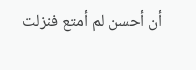أن أحسن لم أمتع فنزلت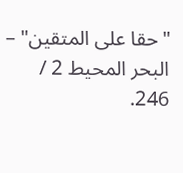"حقا على المتقين" – البحر المحيط 2 / 246.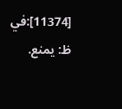[11374]:في ظ: يمنع.